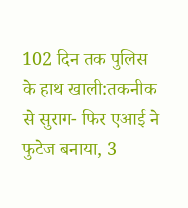102 दिन तक पुलिस के हाथ खाली:तकनीक से सुराग- फिर एआई ने फुटेज बनाया, 3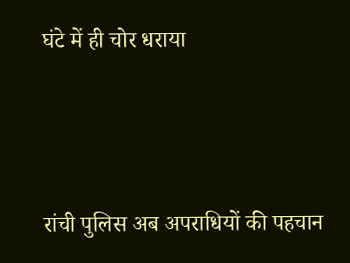घंटे में ही चोर धराया




रांची पुलिस अब अपराधियों की पहचान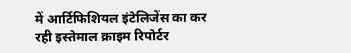में आर्टिफिशियल इंटेलिजेंस का कर रही इस्तेमाल क्राइम रिपोर्टर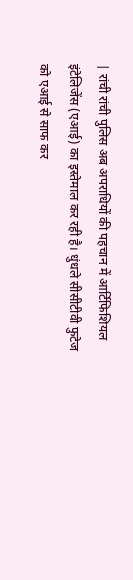| रांची रांची पुलिस अब अपराधियों की पहचान में आर्टिफिशियल इंटेलिजेंस (एआई) का इस्तेमाल कर रही है। धुंधले सीसीटीवी फुटेज को एआई से साफ कर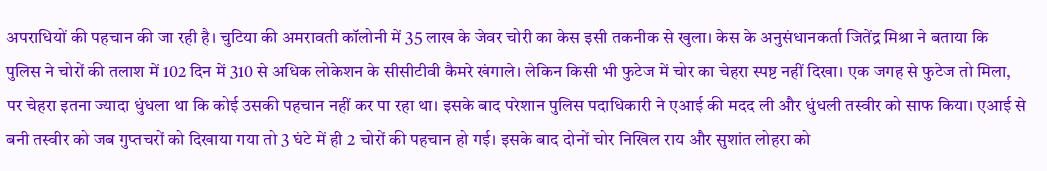अपराधियों की पहचान की जा रही है। चुटिया की अमरावती कॉलोनी में 35 लाख के जेवर चोरी का केस इसी तकनीक से खुला। केस के अनुसंधानकर्ता जितेंद्र मिश्रा ने बताया कि पुलिस ने चोरों की तलाश में 102 दिन में 310 से अधिक लोकेशन के सीसीटीवी कैमरे खंगाले। लेकिन किसी भी फुटेज में चोर का चेहरा स्पष्ट नहीं दिखा। एक जगह से फुटेज तो मिला, पर चेहरा इतना ज्यादा धुंधला था कि कोई उसकी पहचान नहीं कर पा रहा था। इसके बाद परेशान पुलिस पदाधिकारी ने एआई की मदद ली और धुंधली तस्वीर को साफ किया। एआई से बनी तस्वीर को जब गुप्तचरों को दिखाया गया तो 3 घंटे में ही 2 चोरों की पहचान हो गई। इसके बाद दोनों चोर निखिल राय और सुशांत लोहरा को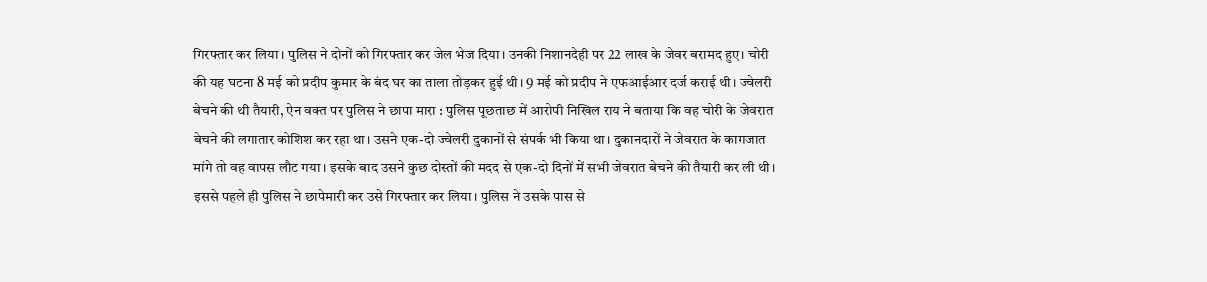गिरफ्तार कर लिया। पुलिस ने दोनों को गिरफ्तार कर जेल भेज दिया। उनकी निशानदेही पर 22 लाख के जेवर बरामद हुए। चोरी की यह घटना 8 मई को प्रदीप कुमार के बंद घर का ताला तोड़कर हुई थी। 9 मई को प्रदीप ने एफआईआर दर्ज कराई थी। ज्वेलरी बेचने की थी तैयारी, ऐन वक्त पर पुलिस ने छापा मारा : पुलिस पूछताछ में आरोपी निखिल राय ने बताया कि वह चोरी के जेवरात बेचने की लगातार कोशिश कर रहा था। उसने एक-दो ज्वेलरी दुकानों से संपर्क भी किया था। दुकानदारों ने जेवरात के कागजात मांगे तो वह वापस लौट गया। इसके बाद उसने कुछ दोस्तों की मदद से एक-दो दिनों में सभी जेवरात बेचने की तैयारी कर ली थी। इससे पहले ही पुलिस ने छापेमारी कर उसे गिरफ्तार कर लिया। पुलिस ने उसके पास से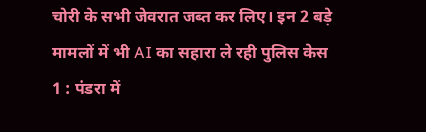चोरी के सभी जेवरात जब्त कर लिए। इन 2 बड़े मामलों में भी AI का सहारा ले रही पुलिस केस 1 : पंडरा में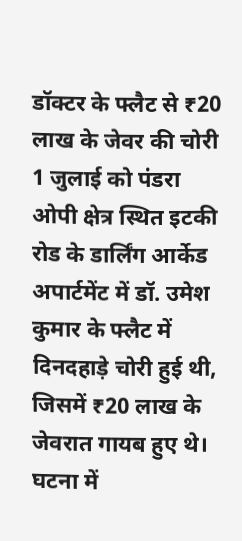डॉक्टर के फ्लैट से ₹20 लाख के जेवर की चोरी 1 जुलाई को पंडरा ओपी क्षेत्र स्थित इटकी रोड के डार्लिंग आर्केड अपार्टमेंट में डॉ. उमेश कुमार के फ्लैट में दिनदहाड़े चोरी हुई थी, जिसमें ₹20 लाख के जेवरात गायब हुए थे। घटना में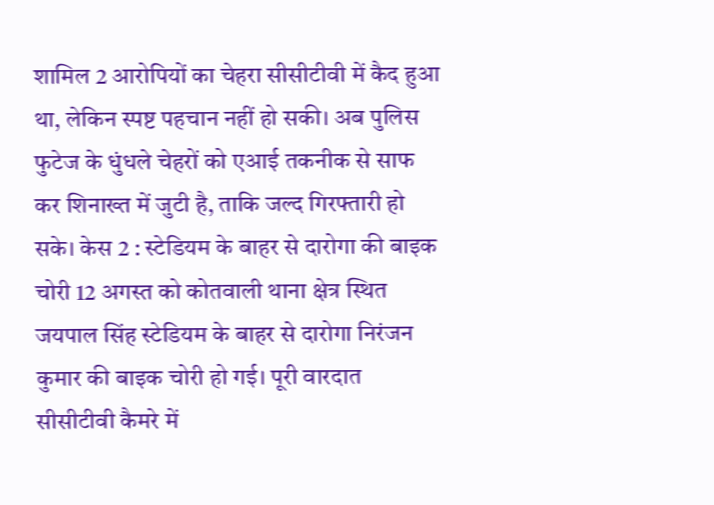शामिल 2 आरोपियों का चेहरा सीसीटीवी में कैद हुआ था, लेकिन स्पष्ट पहचान नहीं हो सकी। अब पुलिस फुटेज के धुंधले चेहरों को एआई तकनीक से साफ कर शिनाख्त में जुटी है, ताकि जल्द गिरफ्तारी हो सके। केस 2 : स्टेडियम के बाहर से दारोगा की बाइक चोरी 12 अगस्त को कोतवाली थाना क्षेत्र स्थित जयपाल सिंह स्टेडियम के बाहर से दारोगा निरंजन कुमार की बाइक चोरी हो गई। पूरी वारदात सीसीटीवी कैमरे में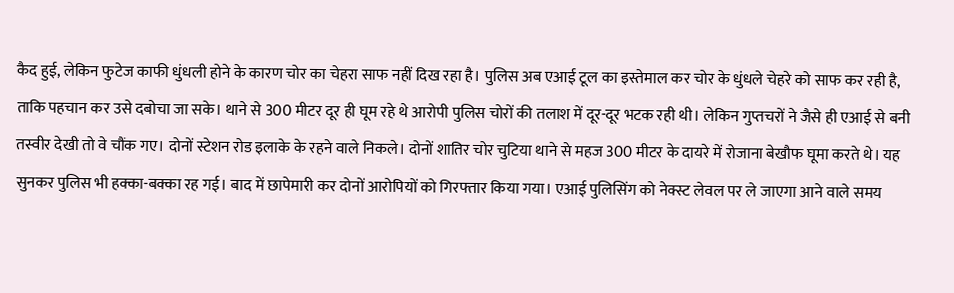कैद हुई, लेकिन फुटेज काफी धुंधली होने के कारण चोर का चेहरा साफ नहीं दिख रहा है। पुलिस अब एआई टूल का इस्तेमाल कर चोर के धुंधले चेहरे को साफ कर रही है, ताकि पहचान कर उसे दबोचा जा सके। थाने से 300 मीटर दूर ही घूम रहे थे आरोपी पुलिस चोरों की तलाश में दूर-दूर भटक रही थी। लेकिन गुप्तचरों ने जैसे ही एआई से बनी तस्वीर देखी तो वे चौंक गए। दोनों स्टेशन रोड इलाके के रहने वाले निकले। दोनों शातिर चोर चुटिया थाने से महज 300 मीटर के दायरे में रोजाना बेखौफ घूमा करते थे। यह सुनकर पुलिस भी हक्का-बक्का रह गई। बाद में छापेमारी कर दोनों आरोपियों को गिरफ्तार किया गया। एआई पुलिसिंग को नेक्स्ट लेवल पर ले जाएगा आने वाले समय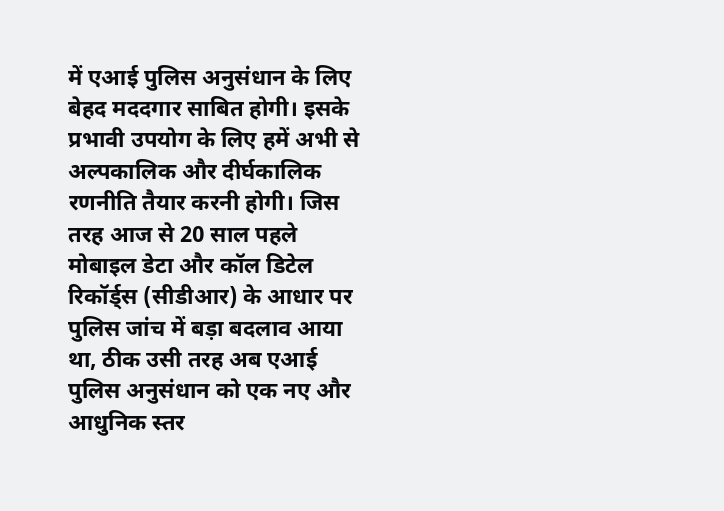में एआई पुलिस अनुसंधान के लिए बेहद मददगार साबित होगी। इसके प्रभावी उपयोग के लिए हमें अभी से अल्पकालिक और दीर्घकालिक रणनीति तैयार करनी होगी। जिस तरह आज से 20 साल पहले मोबाइल डेटा और कॉल डिटेल रिकॉर्ड्स (सीडीआर) के आधार पर पुलिस जांच में बड़ा बदलाव आया था, ठीक उसी तरह अब एआई पुलिस अनुसंधान को एक नए और आधुनिक स्तर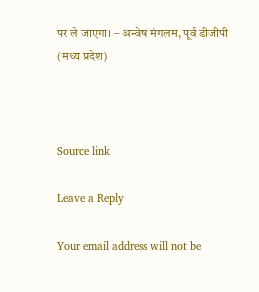पर ले जाएगा। – अन्वेष मंगलम, पूर्व डीजीपी (मध्य प्रदेश)



Source link

Leave a Reply

Your email address will not be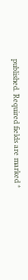published. Required fields are marked *